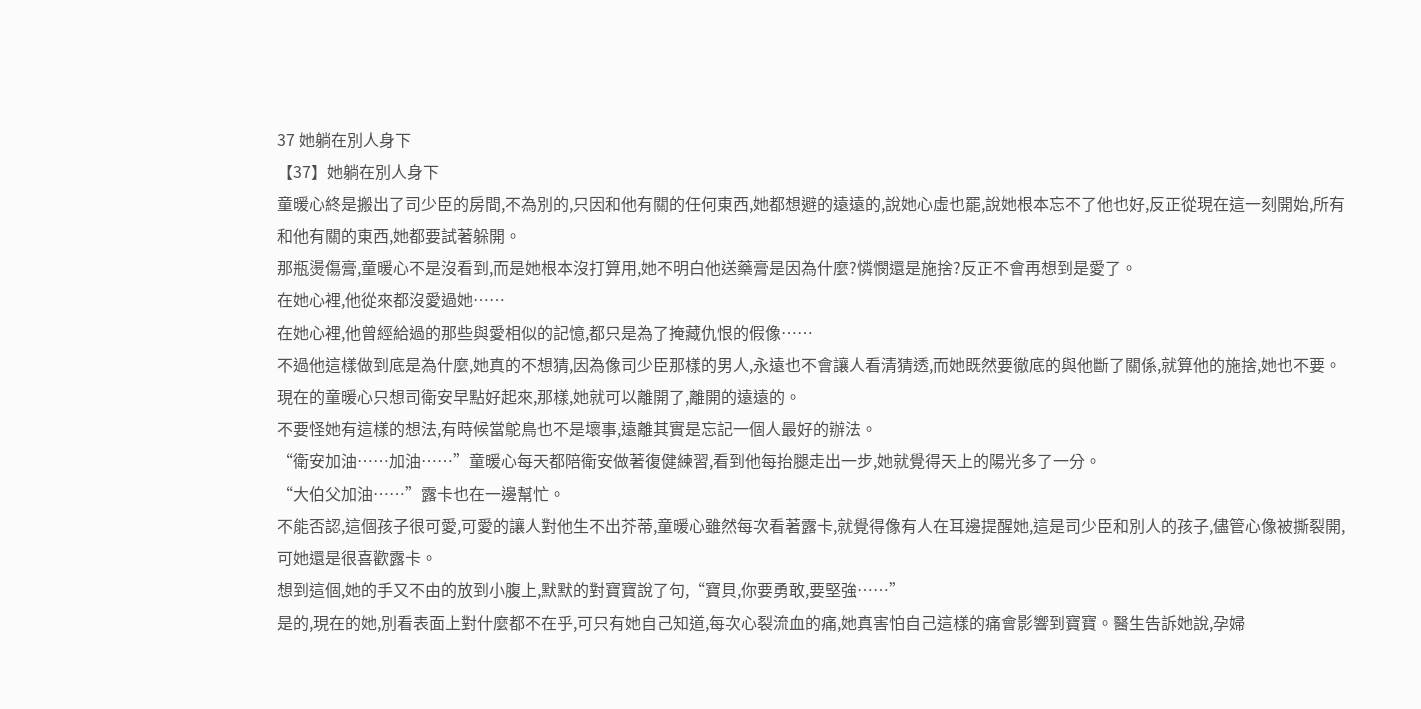37 她躺在別人身下
【37】她躺在別人身下
童暖心終是搬出了司少臣的房間,不為別的,只因和他有關的任何東西,她都想避的遠遠的,說她心虛也罷,說她根本忘不了他也好,反正從現在這一刻開始,所有和他有關的東西,她都要試著躲開。
那瓶燙傷膏,童暖心不是沒看到,而是她根本沒打算用,她不明白他送藥膏是因為什麼?憐憫還是施捨?反正不會再想到是愛了。
在她心裡,他從來都沒愛過她……
在她心裡,他曾經給過的那些與愛相似的記憶,都只是為了掩藏仇恨的假像……
不過他這樣做到底是為什麼,她真的不想猜,因為像司少臣那樣的男人,永遠也不會讓人看清猜透,而她既然要徹底的與他斷了關係,就算他的施捨,她也不要。
現在的童暖心只想司衛安早點好起來,那樣,她就可以離開了,離開的遠遠的。
不要怪她有這樣的想法,有時候當鴕鳥也不是壞事,遠離其實是忘記一個人最好的辦法。
“衛安加油……加油……”童暖心每天都陪衛安做著復健練習,看到他每抬腿走出一步,她就覺得天上的陽光多了一分。
“大伯父加油……”露卡也在一邊幫忙。
不能否認,這個孩子很可愛,可愛的讓人對他生不出芥蒂,童暖心雖然每次看著露卡,就覺得像有人在耳邊提醒她,這是司少臣和別人的孩子,儘管心像被撕裂開,可她還是很喜歡露卡。
想到這個,她的手又不由的放到小腹上,默默的對寶寶說了句,“寶貝,你要勇敢,要堅強……”
是的,現在的她,別看表面上對什麼都不在乎,可只有她自己知道,每次心裂流血的痛,她真害怕自己這樣的痛會影響到寶寶。醫生告訴她說,孕婦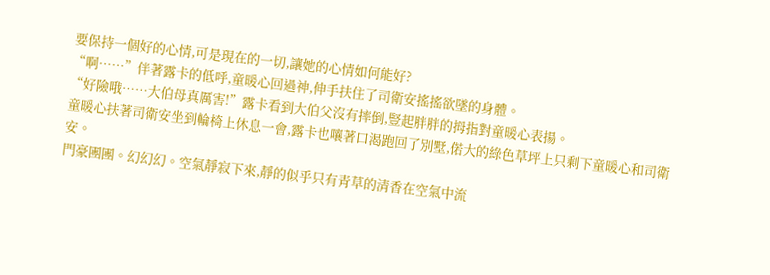要保持一個好的心情,可是現在的一切,讓她的心情如何能好?
“啊……”伴著露卡的低呼,童暖心回過神,伸手扶住了司衛安搖搖欲墜的身體。
“好險哦……大伯母真厲害!”露卡看到大伯父沒有摔倒,豎起胖胖的拇指對童暖心表揚。
童暖心扶著司衛安坐到輪椅上休息一會,露卡也嚷著口渴跑回了別墅,偌大的綠色草坪上只剩下童暖心和司衛安。
門豪團團。幻幻幻。空氣靜寂下來,靜的似乎只有青草的清香在空氣中流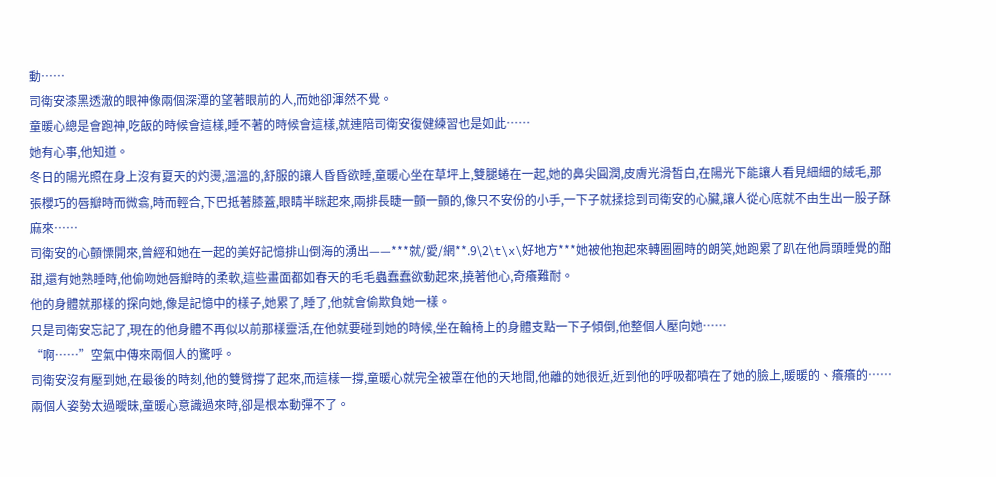動……
司衛安漆黑透澈的眼神像兩個深潭的望著眼前的人,而她卻渾然不覺。
童暖心總是會跑神,吃飯的時候會這樣,睡不著的時候會這樣,就連陪司衛安復健練習也是如此……
她有心事,他知道。
冬日的陽光照在身上沒有夏天的灼燙,溫溫的,舒服的讓人昏昏欲睡,童暖心坐在草坪上,雙腿蜷在一起,她的鼻尖圓潤,皮膚光滑皙白,在陽光下能讓人看見細細的絨毛,那張櫻巧的唇瓣時而微翕,時而輕合,下巴抵著膝蓋,眼睛半眯起來,兩排長睫一顫一顫的,像只不安份的小手,一下子就揉捻到司衛安的心臟,讓人從心底就不由生出一股子酥麻來……
司衛安的心顫慄開來,曾經和她在一起的美好記憶排山倒海的湧出——***就/愛/網**.9\2\t\x\好地方***她被他抱起來轉圈圈時的朗笑,她跑累了趴在他肩頭睡覺的酣甜,還有她熟睡時,他偷吻她唇瓣時的柔軟,這些畫面都如春天的毛毛蟲蠢蠢欲動起來,撓著他心,奇癢難耐。
他的身體就那樣的探向她,像是記憶中的樣子,她累了,睡了,他就會偷欺負她一樣。
只是司衛安忘記了,現在的他身體不再似以前那樣靈活,在他就要碰到她的時候,坐在輪椅上的身體支點一下子傾倒,他整個人壓向她……
“啊……”空氣中傳來兩個人的驚呼。
司衛安沒有壓到她,在最後的時刻,他的雙臂撐了起來,而這樣一撐,童暖心就完全被罩在他的天地間,他離的她很近,近到他的呼吸都噴在了她的臉上,暖暖的、癢癢的……
兩個人姿勢太過曖昧,童暖心意識過來時,卻是根本動彈不了。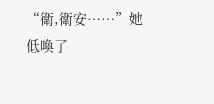“衛,衛安……”她低喚了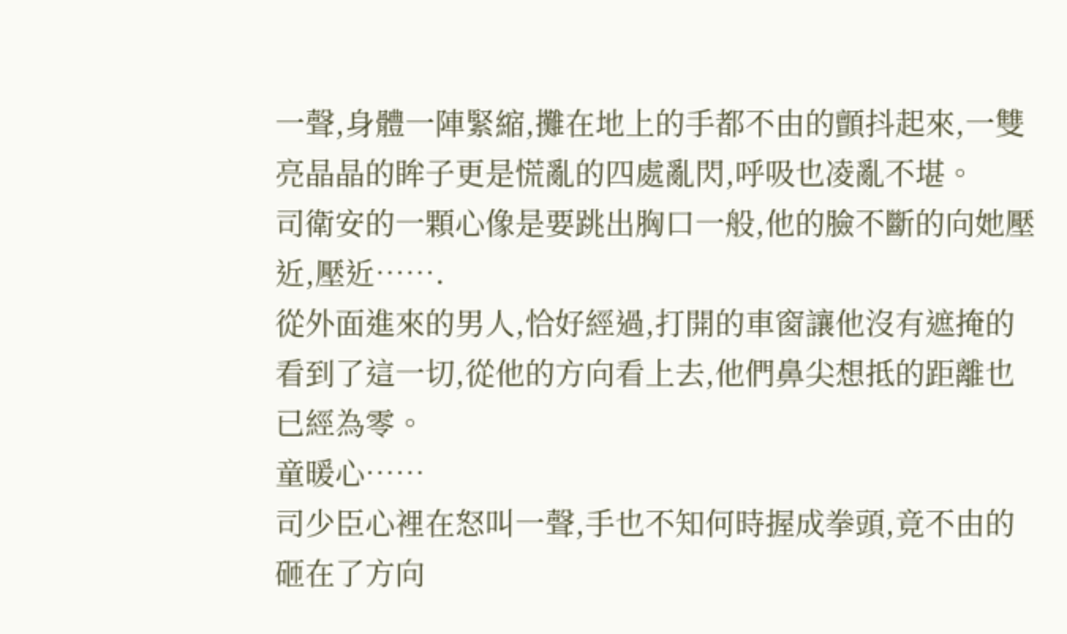一聲,身體一陣緊縮,攤在地上的手都不由的顫抖起來,一雙亮晶晶的眸子更是慌亂的四處亂閃,呼吸也凌亂不堪。
司衛安的一顆心像是要跳出胸口一般,他的臉不斷的向她壓近,壓近…….
從外面進來的男人,恰好經過,打開的車窗讓他沒有遮掩的看到了這一切,從他的方向看上去,他們鼻尖想抵的距離也已經為零。
童暖心……
司少臣心裡在怒叫一聲,手也不知何時握成拳頭,竟不由的砸在了方向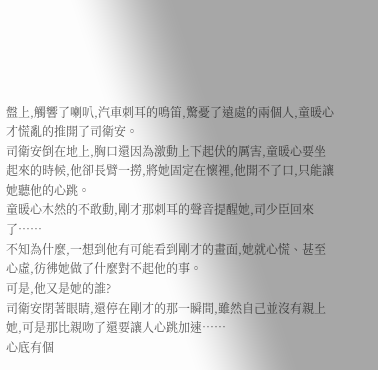盤上,觸響了喇叭,汽車刺耳的鳴笛,驚憂了遠處的兩個人,童暖心才慌亂的推開了司衛安。
司衛安倒在地上,胸口還因為激動上下起伏的厲害,童暖心要坐起來的時候,他卻長臂一撈,將她固定在懷裡,他開不了口,只能讓她聽他的心跳。
童暖心木然的不敢動,剛才那刺耳的聲音提醒她,司少臣回來了……
不知為什麼,一想到他有可能看到剛才的畫面,她就心慌、甚至心虛,彷彿她做了什麼對不起他的事。
可是,他又是她的誰?
司衛安閉著眼睛,還停在剛才的那一瞬間,雖然自己並沒有親上她,可是那比親吻了還要讓人心跳加速……
心底有個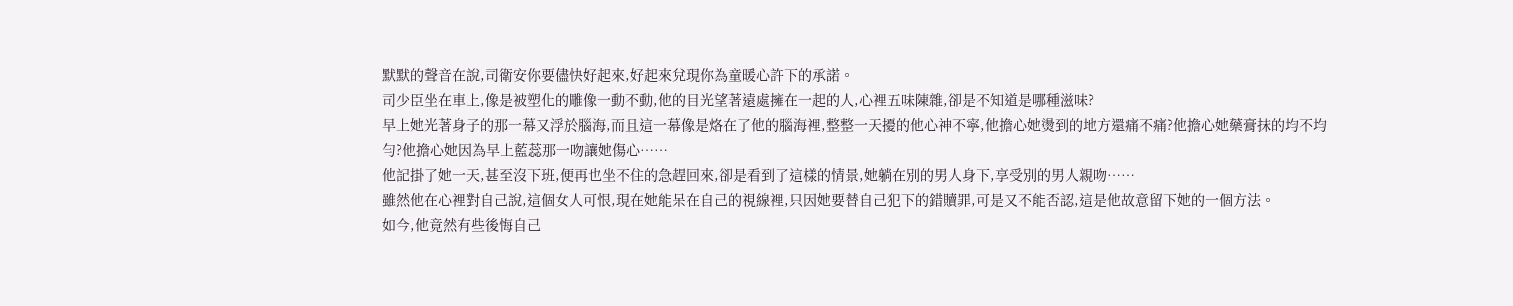默默的聲音在說,司衛安你要儘快好起來,好起來兌現你為童暖心許下的承諾。
司少臣坐在車上,像是被塑化的雕像一動不動,他的目光望著遠處擁在一起的人,心裡五味陳雜,卻是不知道是哪種滋味?
早上她光著身子的那一幕又浮於腦海,而且這一幕像是烙在了他的腦海裡,整整一天擾的他心神不寧,他擔心她燙到的地方還痛不痛?他擔心她藥膏抹的均不均勻?他擔心她因為早上藍蕊那一吻讓她傷心……
他記掛了她一天,甚至沒下班,便再也坐不住的急趕回來,卻是看到了這樣的情景,她躺在別的男人身下,享受別的男人親吻……
雖然他在心裡對自己說,這個女人可恨,現在她能呆在自己的視線裡,只因她要替自己犯下的錯贖罪,可是又不能否認,這是他故意留下她的一個方法。
如今,他竟然有些後悔自己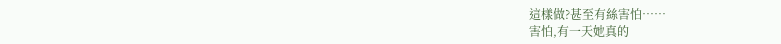這樣做?甚至有絲害怕……
害怕,有一天她真的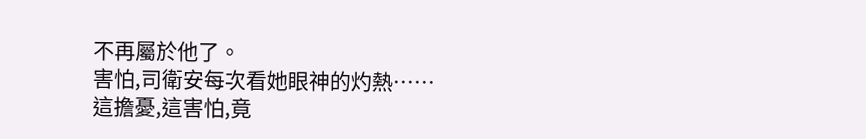不再屬於他了。
害怕,司衛安每次看她眼神的灼熱……
這擔憂,這害怕,竟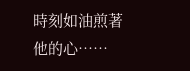時刻如油煎著他的心……